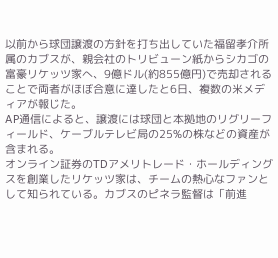以前から球団譲渡の方針を打ち出していた福留孝介所属のカブスが、親会社のトリビューン紙からシカゴの富豪リケッツ家へ、9億ドル(約855億円)で売却されることで両者がほぼ合意に達したと6日、複数の米メディアが報じた。
AP通信によると、譲渡には球団と本拠地のリグリーフィールド、ケーブルテレビ局の25%の株などの資産が含まれる。
オンライン証券のTDアメリトレード・ホールディングスを創業したリケッツ家は、チームの熱心なファンとして知られている。カブスのピネラ監督は「前進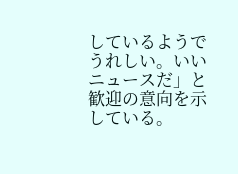しているようでうれしい。いいニュースだ」と歓迎の意向を示している。